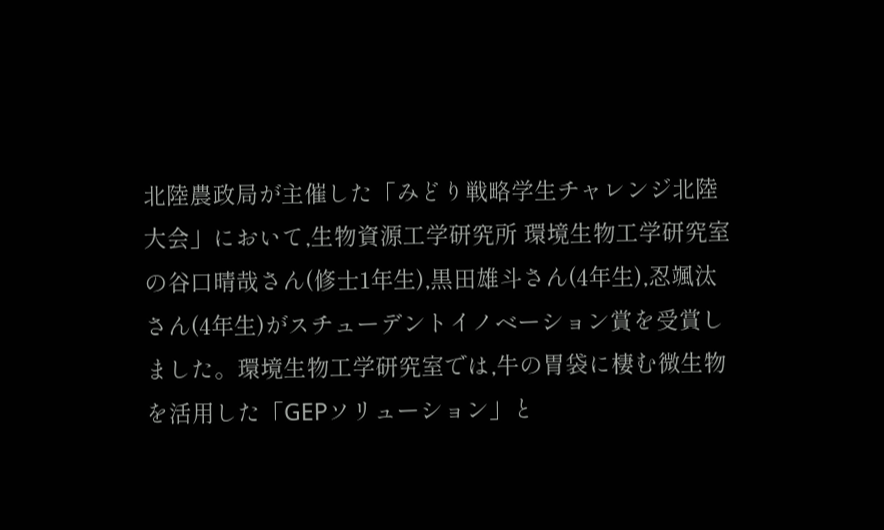北陸農政局が主催した「みどり戦略学生チャレンジ北陸大会」において,生物資源工学研究所 環境生物工学研究室の谷口晴哉さん(修士1年生),黒田雄斗さん(4年生),忍颯汰さん(4年生)がスチューデントイノベーション賞を受賞しました。環境生物工学研究室では,牛の胃袋に棲む微生物を活用した「GEPソリューション」と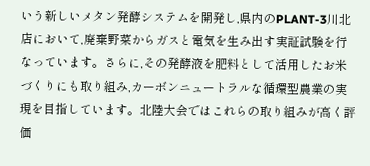いう新しいメタン発酵システムを開発し,県内のPLANT-3川北店において,廃棄野菜からガスと電気を生み出す実証試験を行なっています。さらに,その発酵液を肥料として活用したお米づくりにも取り組み,カーボンニュートラルな循環型農業の実現を目指しています。北陸大会ではこれらの取り組みが高く評価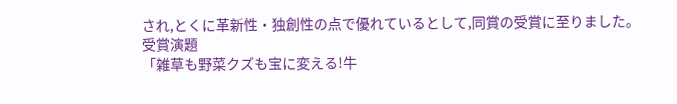され,とくに革新性・独創性の点で優れているとして,同賞の受賞に至りました。
受賞演題
「雑草も野菜クズも宝に変える!牛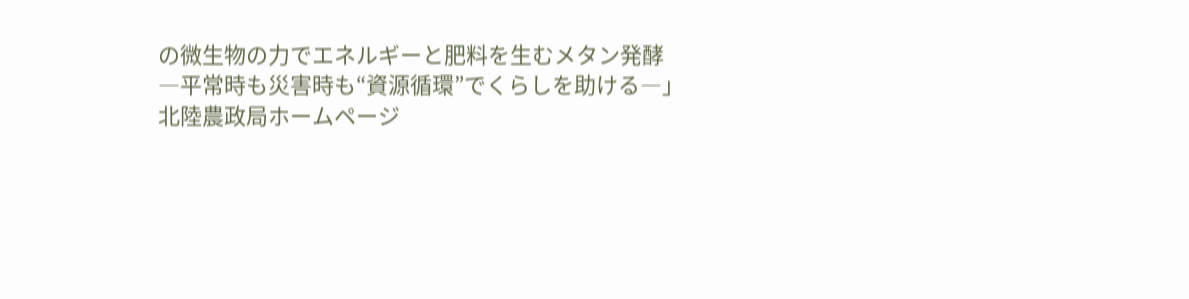の微生物の力でエネルギーと肥料を生むメタン発酵
―平常時も災害時も“資源循環”でくらしを助ける―」
北陸農政局ホームページ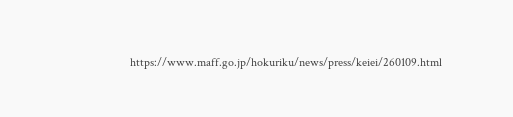https://www.maff.go.jp/hokuriku/news/press/keiei/260109.html